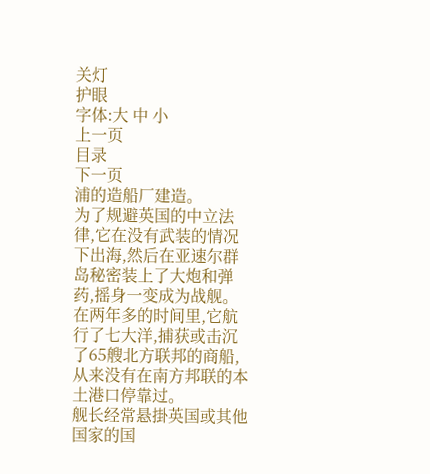关灯
护眼
字体:大 中 小
上一页
目录
下一页
浦的造船厂建造。
为了规避英国的中立法律,它在没有武装的情况下出海,然后在亚速尔群岛秘密装上了大炮和弹药,摇身一变成为战舰。
在两年多的时间里,它航行了七大洋,捕获或击沉了65艘北方联邦的商船,从来没有在南方邦联的本土港口停靠过。
舰长经常悬掛英国或其他国家的国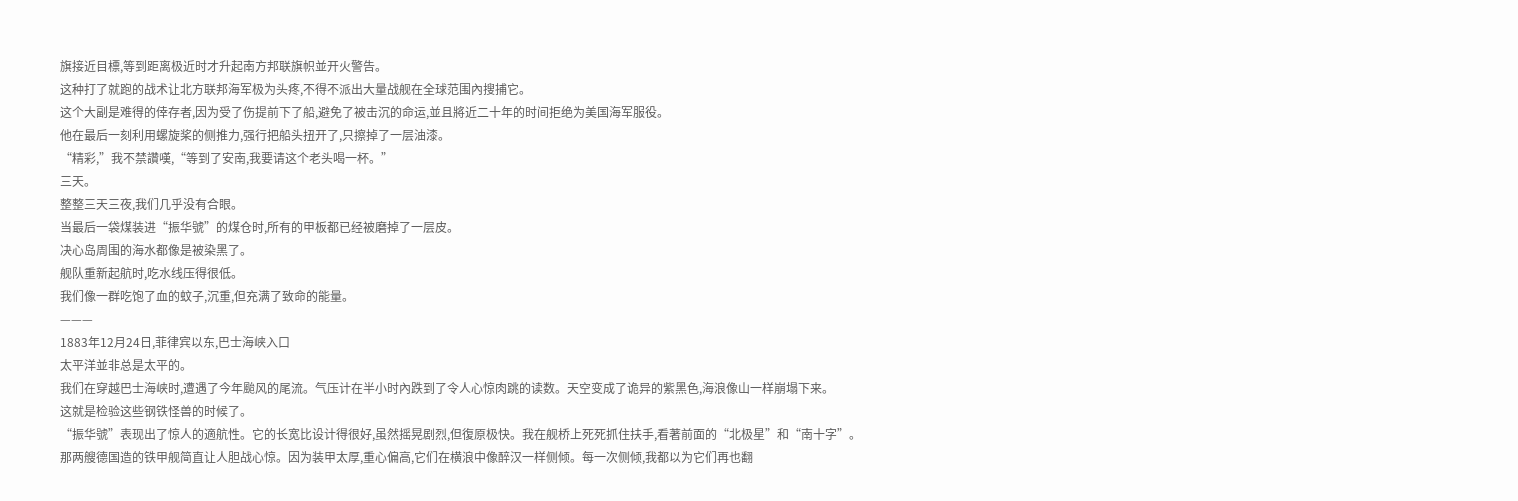旗接近目標,等到距离极近时才升起南方邦联旗帜並开火警告。
这种打了就跑的战术让北方联邦海军极为头疼,不得不派出大量战舰在全球范围內搜捕它。
这个大副是难得的倖存者,因为受了伤提前下了船,避免了被击沉的命运,並且將近二十年的时间拒绝为美国海军服役。
他在最后一刻利用螺旋桨的侧推力,强行把船头扭开了,只擦掉了一层油漆。
“精彩,”我不禁讚嘆,“等到了安南,我要请这个老头喝一杯。”
三天。
整整三天三夜,我们几乎没有合眼。
当最后一袋煤装进“振华號”的煤仓时,所有的甲板都已经被磨掉了一层皮。
决心岛周围的海水都像是被染黑了。
舰队重新起航时,吃水线压得很低。
我们像一群吃饱了血的蚊子,沉重,但充满了致命的能量。
———
1883年12月24日,菲律宾以东,巴士海峡入口
太平洋並非总是太平的。
我们在穿越巴士海峡时,遭遇了今年颱风的尾流。气压计在半小时內跌到了令人心惊肉跳的读数。天空变成了诡异的紫黑色,海浪像山一样崩塌下来。
这就是检验这些钢铁怪兽的时候了。
“振华號”表现出了惊人的適航性。它的长宽比设计得很好,虽然摇晃剧烈,但復原极快。我在舰桥上死死抓住扶手,看著前面的“北极星”和“南十字”。
那两艘德国造的铁甲舰简直让人胆战心惊。因为装甲太厚,重心偏高,它们在横浪中像醉汉一样侧倾。每一次侧倾,我都以为它们再也翻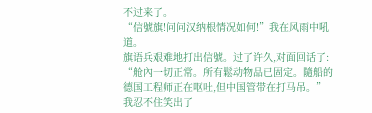不过来了。
“信號旗!问问汉纳根情况如何!”我在风雨中吼道。
旗语兵艰难地打出信號。过了许久,对面回话了:
“舱內一切正常。所有鬆动物品已固定。隨船的德国工程师正在呕吐,但中国管带在打马吊。”
我忍不住笑出了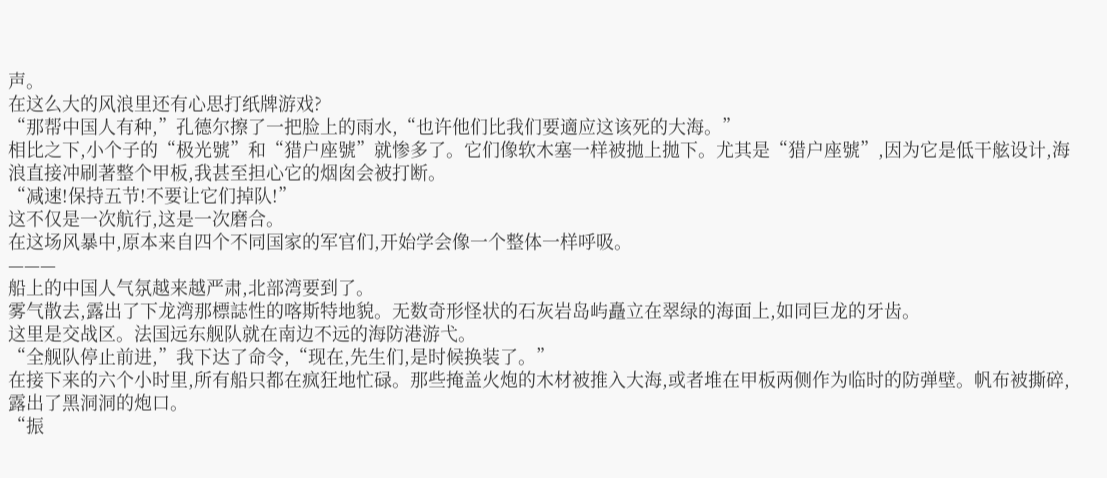声。
在这么大的风浪里还有心思打纸牌游戏?
“那帮中国人有种,”孔德尔擦了一把脸上的雨水,“也许他们比我们要適应这该死的大海。”
相比之下,小个子的“极光號”和“猎户座號”就惨多了。它们像软木塞一样被拋上拋下。尤其是“猎户座號”,因为它是低干舷设计,海浪直接冲刷著整个甲板,我甚至担心它的烟囱会被打断。
“减速!保持五节!不要让它们掉队!”
这不仅是一次航行,这是一次磨合。
在这场风暴中,原本来自四个不同国家的军官们,开始学会像一个整体一样呼吸。
———
船上的中国人气氛越来越严肃,北部湾要到了。
雾气散去,露出了下龙湾那標誌性的喀斯特地貌。无数奇形怪状的石灰岩岛屿矗立在翠绿的海面上,如同巨龙的牙齿。
这里是交战区。法国远东舰队就在南边不远的海防港游弋。
“全舰队停止前进,”我下达了命令,“现在,先生们,是时候换装了。”
在接下来的六个小时里,所有船只都在疯狂地忙碌。那些掩盖火炮的木材被推入大海,或者堆在甲板两侧作为临时的防弹壁。帆布被撕碎,露出了黑洞洞的炮口。
“振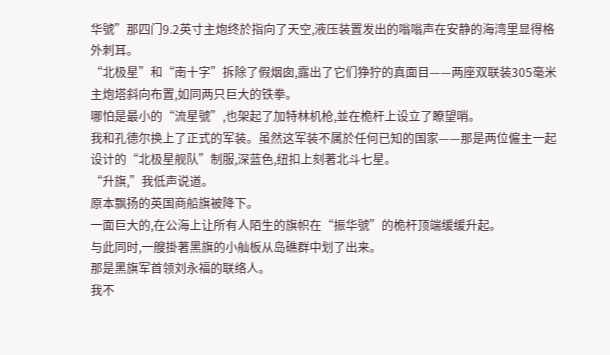华號”那四门9.2英寸主炮终於指向了天空,液压装置发出的嗡嗡声在安静的海湾里显得格外刺耳。
“北极星”和“南十字”拆除了假烟囱,露出了它们狰狞的真面目——两座双联装305毫米主炮塔斜向布置,如同两只巨大的铁拳。
哪怕是最小的“流星號”,也架起了加特林机枪,並在桅杆上设立了瞭望哨。
我和孔德尔换上了正式的军装。虽然这军装不属於任何已知的国家——那是两位僱主一起设计的“北极星舰队”制服,深蓝色,纽扣上刻著北斗七星。
“升旗,”我低声说道。
原本飘扬的英国商船旗被降下。
一面巨大的,在公海上让所有人陌生的旗帜在“振华號”的桅杆顶端缓缓升起。
与此同时,一艘掛著黑旗的小舢板从岛礁群中划了出来。
那是黑旗军首领刘永福的联络人。
我不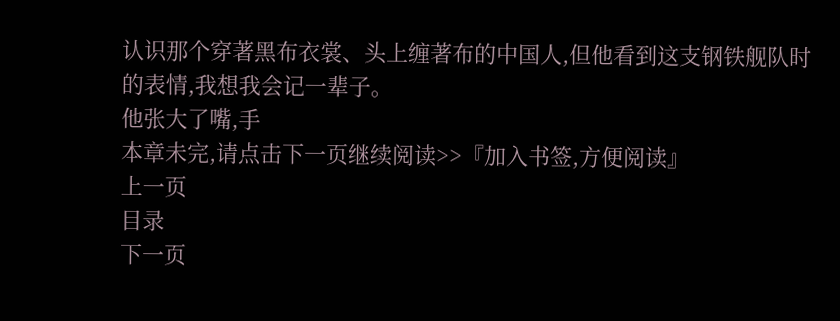认识那个穿著黑布衣裳、头上缠著布的中国人,但他看到这支钢铁舰队时的表情,我想我会记一辈子。
他张大了嘴,手
本章未完,请点击下一页继续阅读>>『加入书签,方便阅读』
上一页
目录
下一页